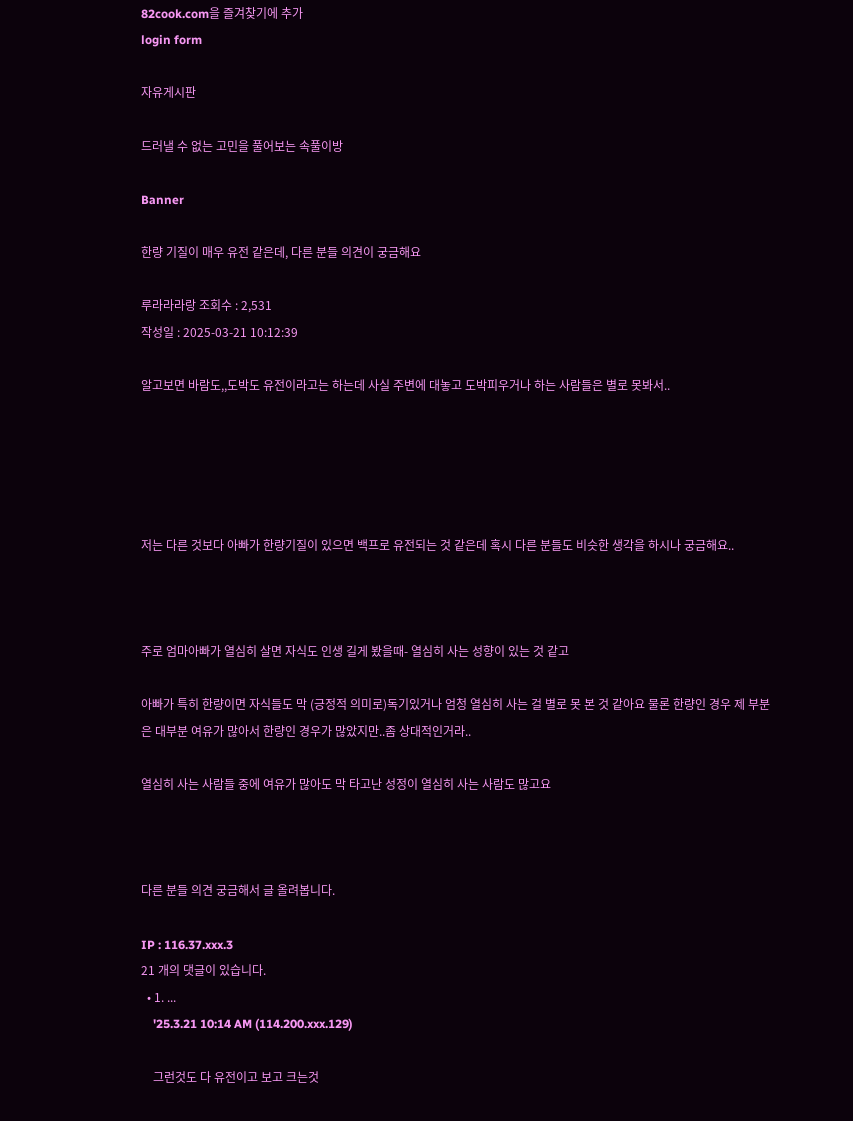82cook.com을 즐겨찾기에 추가
login form

자유게시판

드러낼 수 없는 고민을 풀어보는 속풀이방

Banner

한량 기질이 매우 유전 같은데, 다른 분들 의견이 궁금해요

루라라라랑 조회수 : 2,531
작성일 : 2025-03-21 10:12:39

알고보면 바람도,,도박도 유전이라고는 하는데 사실 주변에 대놓고 도박피우거나 하는 사람들은 별로 못봐서..





저는 다른 것보다 아빠가 한량기질이 있으면 백프로 유전되는 것 같은데 혹시 다른 분들도 비슷한 생각을 하시나 궁금해요..



주로 엄마아빠가 열심히 살면 자식도 인생 길게 봤을때- 열심히 사는 성향이 있는 것 같고

아빠가 특히 한량이면 자식들도 막 (긍정적 의미로)독기있거나 엄청 열심히 사는 걸 별로 못 본 것 같아요 물론 한량인 경우 제 부분은 대부분 여유가 많아서 한량인 경우가 많았지만..좀 상대적인거라..

열심히 사는 사람들 중에 여유가 많아도 막 타고난 성정이 열심히 사는 사람도 많고요



다른 분들 의견 궁금해서 글 올려봅니다.

IP : 116.37.xxx.3
21 개의 댓글이 있습니다.
  • 1. ...
    '25.3.21 10:14 AM (114.200.xxx.129)

    그런것도 다 유전이고 보고 크는것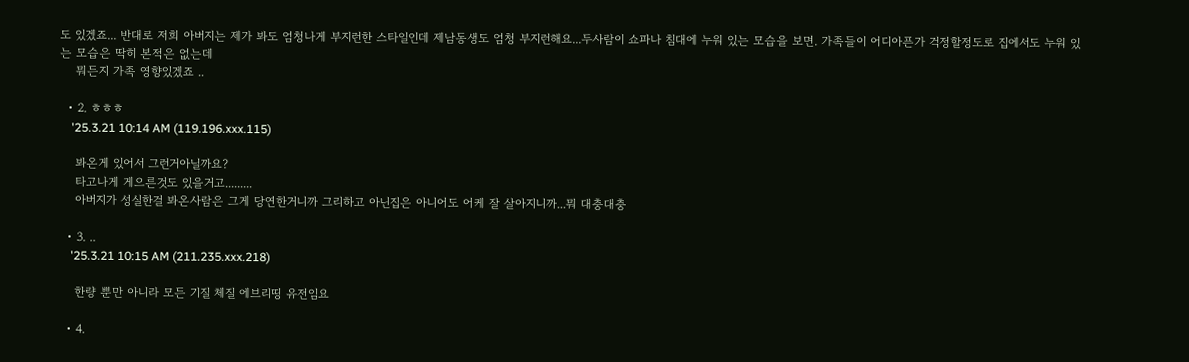도 있겠죠... 반대로 저희 아버지는 제가 봐도 엄청나게 부지런한 스타일인데 제남동생도 엄청 부지런해요...두사람이 쇼파나 침대에 누워 있는 모습을 보면. 가족들이 어디아픈가 걱정할정도로 집에서도 누워 있는 모습은 딱히 본적은 없는데
    뭐든지 가족 영향있겠죠 ..

  • 2. ㅎㅎㅎ
    '25.3.21 10:14 AM (119.196.xxx.115)

    봐온게 있어서 그런거아닐까요?
    타고나게 게으른것도 있을거고.........
    아버지가 성실한걸 봐온사람은 그게 당연한거니까 그리하고 아닌집은 아니어도 어케 잘 살아지니까...뭐 대충대충

  • 3. ..
    '25.3.21 10:15 AM (211.235.xxx.218)

    한량 뿐만 아니라 모든 기질 체질 에브리띵 유전임요

  • 4.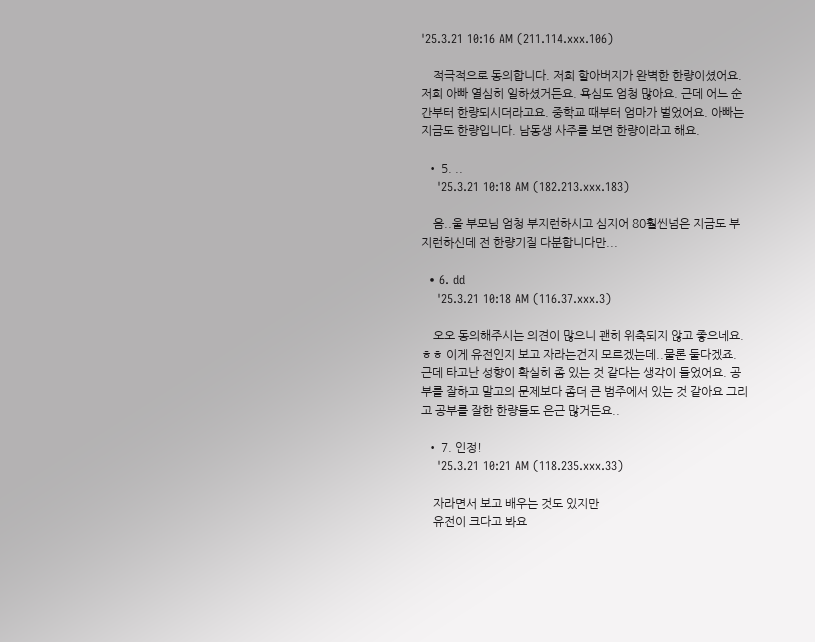'25.3.21 10:16 AM (211.114.xxx.106)

    적극적으로 동의합니다. 저희 할아버지가 완벽한 한량이셨어요. 저희 아빠 열심히 일하셨거든요. 욕심도 엄청 많아요. 근데 어느 순간부터 한량되시더라고요. 중학교 때부터 엄마가 벌었어요. 아빠는 지금도 한량입니다. 남동생 사주를 보면 한량이라고 해요.

  • 5. ..
    '25.3.21 10:18 AM (182.213.xxx.183)

    음..울 부모님 엄청 부지런하시고 심지어 80훨씬넘은 지금도 부지런하신데 전 한량기질 다분합니다만...

  • 6. dd
    '25.3.21 10:18 AM (116.37.xxx.3)

    오오 동의해주시는 의견이 많으니 괜히 위축되지 않고 좋으네요. ㅎㅎ 이게 유전인지 보고 자라는건지 모르겠는데..물론 둘다겠죠. 근데 타고난 성향이 확실히 좀 있는 것 같다는 생각이 들었어요. 공부를 잘하고 말고의 문제보다 좀더 큰 범주에서 있는 것 같아요 그리고 공부를 잘한 한량들도 은근 많거든요..

  • 7. 인정!
    '25.3.21 10:21 AM (118.235.xxx.33)

    자라면서 보고 배우는 것도 있지만
    유전이 크다고 봐요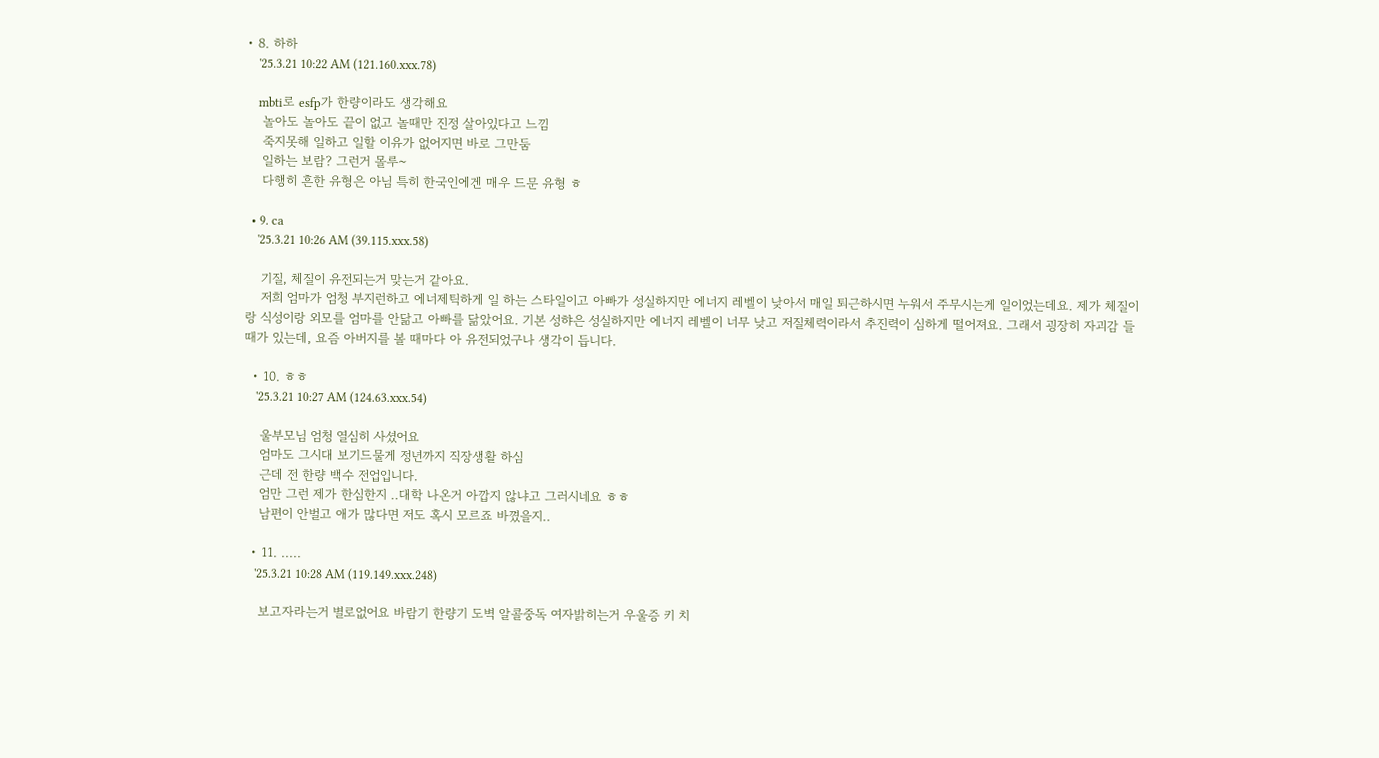• 8. 하하
    '25.3.21 10:22 AM (121.160.xxx.78)

    mbti로 esfp가 한량이라도 생각해요
    놀아도 놀아도 끝이 없고 놀때만 진정 살아있다고 느낌
    죽지못해 일하고 일할 이유가 없어지면 바로 그만둠
    일하는 보람? 그런거 몰루~
    다행히 흔한 유형은 아님 특히 한국인에겐 매우 드문 유형 ㅎ

  • 9. ca
    '25.3.21 10:26 AM (39.115.xxx.58)

    기질, 체질이 유전되는거 맞는거 같아요.
    저희 엄마가 엄청 부지런하고 에너제틱하게 일 하는 스타일이고 아빠가 성실하지만 에너지 레벨이 낮아서 매일 퇴근하시면 누워서 주무시는게 일이었는데요. 제가 체질이랑 식성이랑 외모를 엄마를 안닮고 아빠를 닮았어요. 기본 성햐은 성실하지만 에너지 레벨이 너무 낮고 저질체력이라서 추진력이 심하게 떨어져요. 그래서 굉장히 자괴감 들때가 있는데, 요즘 아버지를 볼 때마다 아 유전되었구나 생각이 듭니다.

  • 10. ㅎㅎ
    '25.3.21 10:27 AM (124.63.xxx.54)

    울부모님 엄청 열심히 사셨어요
    엄마도 그시대 보기드물게 정년까지 직장생활 하심
    근데 전 한량 백수 전업입니다.
    엄만 그런 제가 한심한지 ..대학 나온거 아깝지 않냐고 그러시네요 ㅎㅎ
    남편이 안벌고 애가 많다면 저도 혹시 모르죠 바꼈을지..

  • 11. .....
    '25.3.21 10:28 AM (119.149.xxx.248)

    보고자라는거 별로없어요 바람기 한량기 도벽 알콜중독 여자밝히는거 우울증 키 치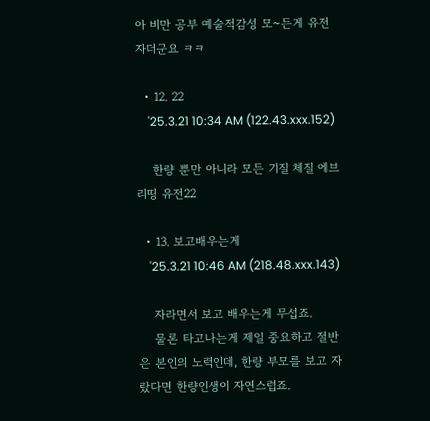아 비만 공부 예술적감성 모~든게 유전자더군요 ㅋㅋ

  • 12. 22
    '25.3.21 10:34 AM (122.43.xxx.152)

    한량 뿐만 아니라 모든 기질 체질 에브리띵 유전22

  • 13. 보고배우는게
    '25.3.21 10:46 AM (218.48.xxx.143)

    자라면서 보고 배우는게 무섭죠.
    물론 타고나는게 제일 중요하고 절반은 본인의 노력인데, 한량 부모를 보고 자랐다면 한량인생이 자연스럽죠.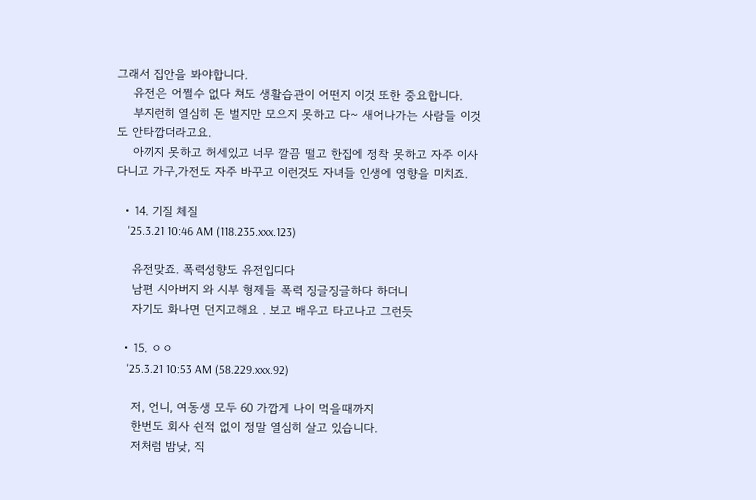그래서 집안을 봐야합니다.
    유전은 어쩔수 없다 쳐도 생활습관이 어떤지 이것 또한 중요합니다.
    부지런히 열심히 돈 벌지만 모으지 못하고 다~ 새어나가는 사람들 이것도 안타깝더라고요.
    아끼지 못하고 허세있고 너무 깔끔 떨고 한집에 정착 못하고 자주 이사다니고 가구,가전도 자주 바꾸고 이런것도 자녀들 인생에 영향을 미치죠.

  • 14. 기질 체질
    '25.3.21 10:46 AM (118.235.xxx.123)

    유전맞죠. 폭력성향도 유전입디다
    남편 시아버지 와 시부 형제들 폭력 징글징글하다 하더니
    자기도 화나면 던지고해요 . 보고 배우고 타고나고 그런듯

  • 15. ㅇㅇ
    '25.3.21 10:53 AM (58.229.xxx.92)

    저, 언니, 여동생 모두 60 가깝게 나이 먹을때까지
    한번도 회사 쉰적 없이 정말 열심히 살고 있습니다.
    저처럼 밤낮, 직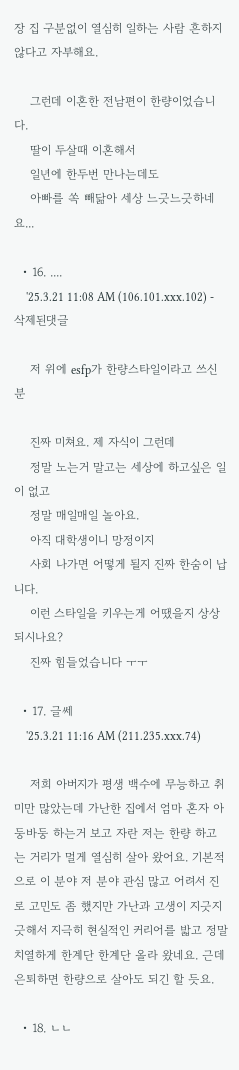장 집 구분없이 열심히 일하는 사람 흔하지 않다고 자부해요.

    그런데 이혼한 전남편이 한량이었습니다.
    딸이 두살때 이혼해서
    일년에 한두번 만나는데도
    아빠를 쏙 빼닮아 세상 느긋느긋하네요...

  • 16. ....
    '25.3.21 11:08 AM (106.101.xxx.102) - 삭제된댓글

    저 위에 esfp가 한량스타일이라고 쓰신분

    진짜 미쳐요. 제 자식이 그런데
    정말 노는거 말고는 세상에 하고싶은 일이 없고
    정말 매일매일 놀아요.
    아직 대학생이니 망정이지
    사회 나가면 어떻게 될지 진짜 한숨이 납니다.
    이런 스타일을 키우는게 어땠을지 상상 되시나요?
    진짜 힘들었습니다 ㅜㅜ

  • 17. 글쎄
    '25.3.21 11:16 AM (211.235.xxx.74)

    저희 아버지가 평생 백수에 무능하고 취미만 많았는데 가난한 집에서 엄마 혼자 아둥바둥 하는거 보고 자란 저는 한량 하고는 거리가 멀게 열심히 살아 왔어요. 기본적으로 이 분야 저 분야 관심 많고 어려서 진로 고민도 좀 했지만 가난과 고생이 지긋지긋해서 지극히 현실적인 커리어를 밟고 정말 치열하게 한계단 한계단 올라 왔네요. 근데 은퇴하면 한량으로 살아도 되긴 할 듯요.

  • 18. ㄴㄴ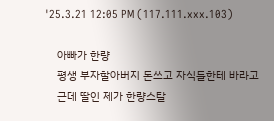'25.3.21 12:05 PM (117.111.xxx.103)

    아빠가 한량
    평생 부자할아버지 돈쓰고 자식들한테 바라고
    근데 딸인 제가 한량스탈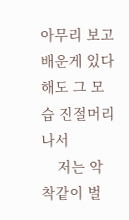아무리 보고배운게 있다해도 그 모습 진절머리나서
    저는 악착같이 벌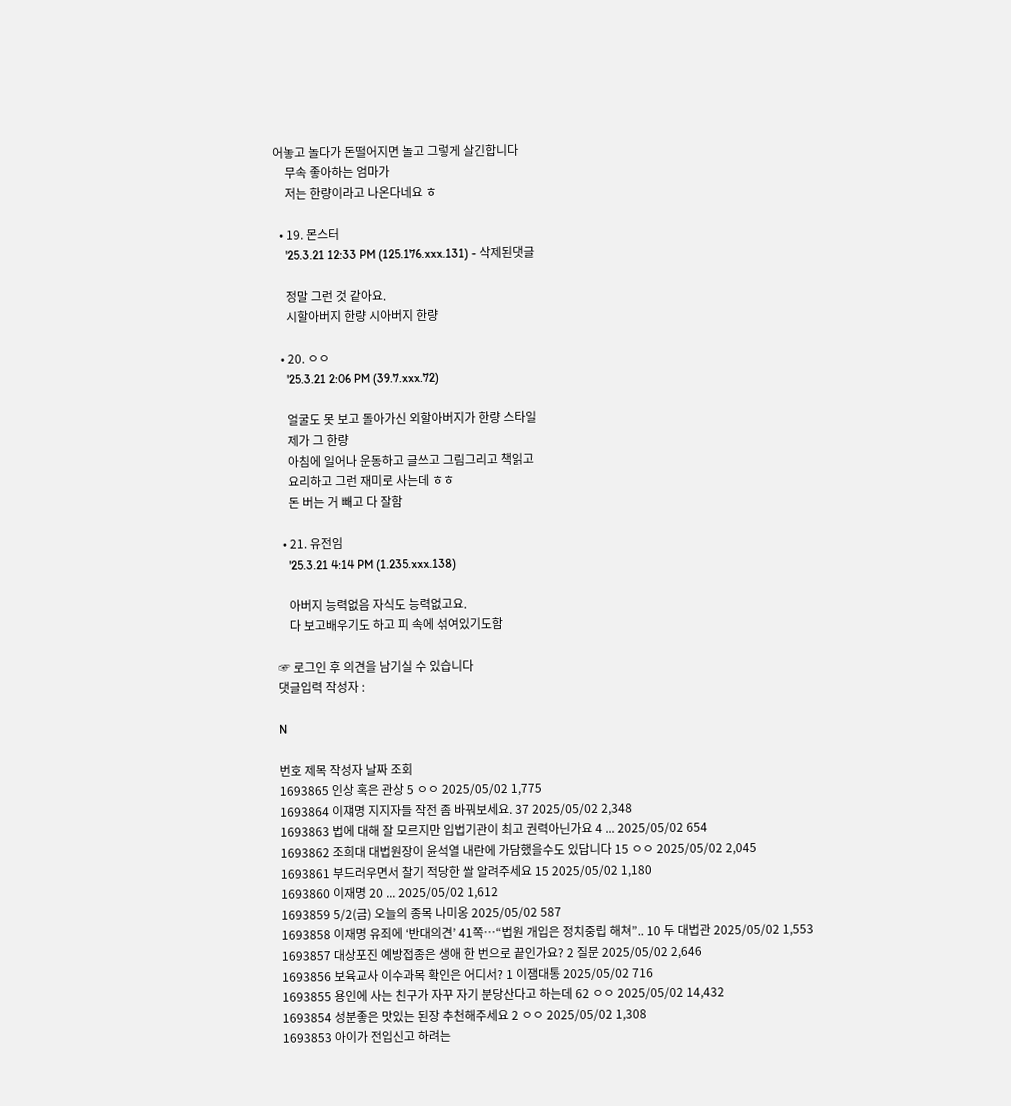어놓고 놀다가 돈떨어지면 놀고 그렇게 살긴합니다
    무속 좋아하는 엄마가
    저는 한량이라고 나온다네요 ㅎ

  • 19. 몬스터
    '25.3.21 12:33 PM (125.176.xxx.131) - 삭제된댓글

    정말 그런 것 같아요.
    시할아버지 한량 시아버지 한량

  • 20. ㅇㅇ
    '25.3.21 2:06 PM (39.7.xxx.72)

    얼굴도 못 보고 돌아가신 외할아버지가 한량 스타일
    제가 그 한량
    아침에 일어나 운동하고 글쓰고 그림그리고 책읽고
    요리하고 그런 재미로 사는데 ㅎㅎ
    돈 버는 거 빼고 다 잘함

  • 21. 유전임
    '25.3.21 4:14 PM (1.235.xxx.138)

    아버지 능력없음 자식도 능력없고요.
    다 보고배우기도 하고 피 속에 섞여있기도함

☞ 로그인 후 의견을 남기실 수 있습니다
댓글입력 작성자 :

N

번호 제목 작성자 날짜 조회
1693865 인상 혹은 관상 5 ㅇㅇ 2025/05/02 1,775
1693864 이쟤명 지지자들 작전 좀 바꿔보세요. 37 2025/05/02 2,348
1693863 법에 대해 잘 모르지만 입법기관이 최고 권력아닌가요 4 ... 2025/05/02 654
1693862 조희대 대법원장이 윤석열 내란에 가담했을수도 있답니다 15 ㅇㅇ 2025/05/02 2,045
1693861 부드러우면서 찰기 적당한 쌀 알려주세요 15 2025/05/02 1,180
1693860 이재명 20 ... 2025/05/02 1,612
1693859 5/2(금) 오늘의 종목 나미옹 2025/05/02 587
1693858 이재명 유죄에 ‘반대의견’ 41쪽…“법원 개입은 정치중립 해쳐”.. 10 두 대법관 2025/05/02 1,553
1693857 대상포진 예방접종은 생애 한 번으로 끝인가요? 2 질문 2025/05/02 2,646
1693856 보육교사 이수과목 확인은 어디서? 1 이잼대통 2025/05/02 716
1693855 용인에 사는 친구가 자꾸 자기 분당산다고 하는데 62 ㅇㅇ 2025/05/02 14,432
1693854 성분좋은 맛있는 된장 추천해주세요 2 ㅇㅇ 2025/05/02 1,308
1693853 아이가 전입신고 하려는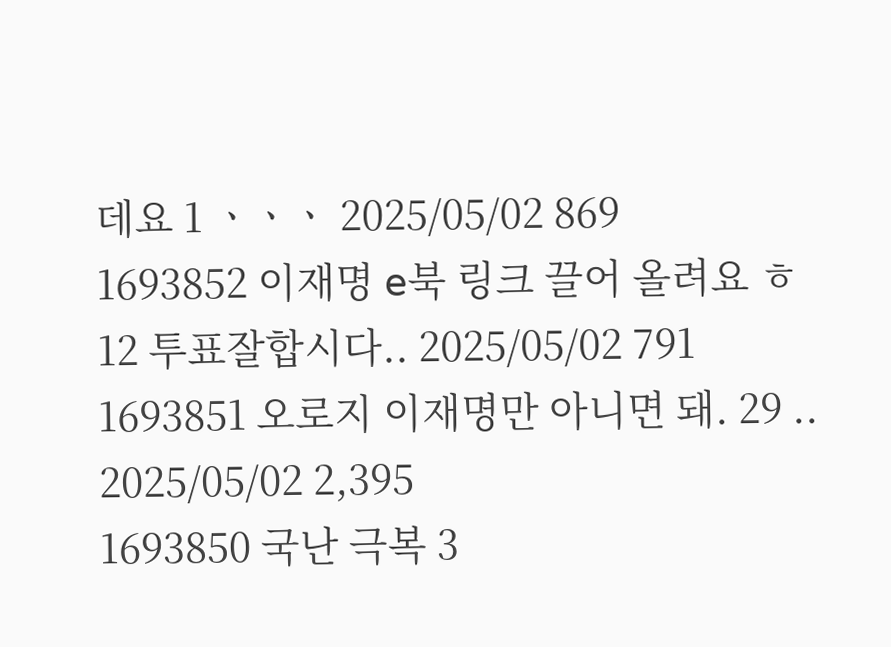데요 1 ㆍㆍㆍ 2025/05/02 869
1693852 이재명 e북 링크 끌어 올려요 ㅎ 12 투표잘합시다.. 2025/05/02 791
1693851 오로지 이재명만 아니면 돼. 29 .. 2025/05/02 2,395
1693850 국난 극복 3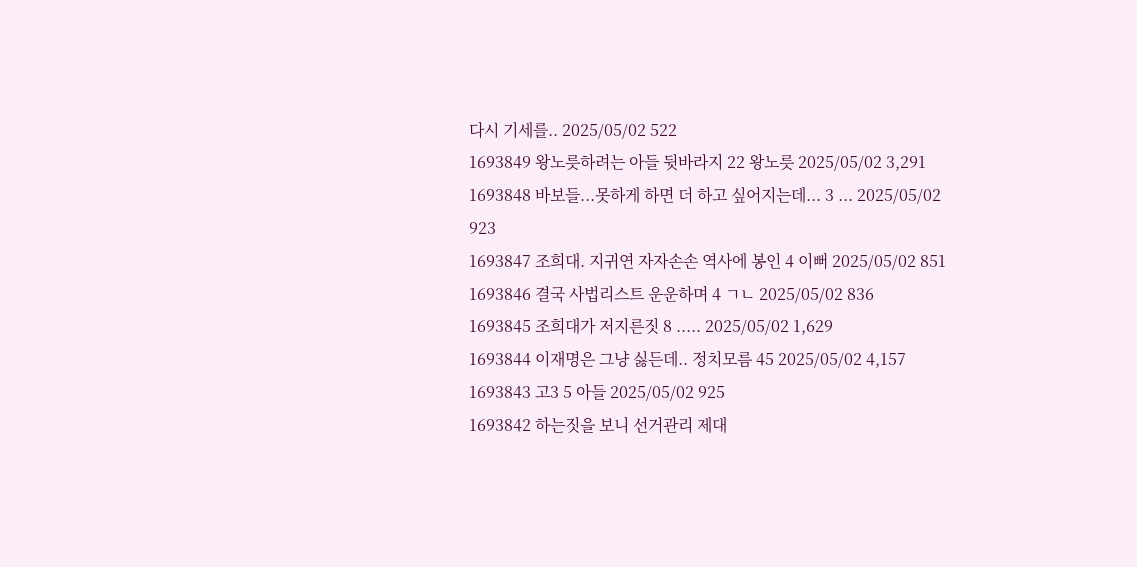다시 기세를.. 2025/05/02 522
1693849 왕노릇하려는 아들 뒷바라지 22 왕노릇 2025/05/02 3,291
1693848 바보들...못하게 하면 더 하고 싶어지는데... 3 ... 2025/05/02 923
1693847 조희대. 지귀연 자자손손 역사에 봉인 4 이뻐 2025/05/02 851
1693846 결국 사법리스트 운운하며 4 ㄱㄴ 2025/05/02 836
1693845 조희대가 저지른짓 8 ..... 2025/05/02 1,629
1693844 이재명은 그냥 싫든데.. 정치모름 45 2025/05/02 4,157
1693843 고3 5 아들 2025/05/02 925
1693842 하는짓을 보니 선거관리 제대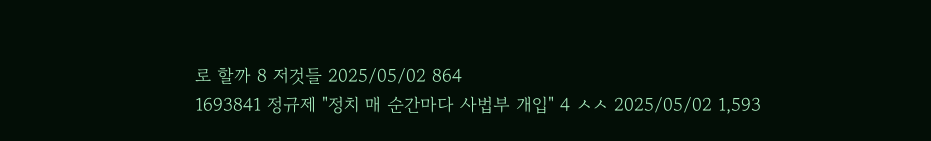로 할까 8 저것들 2025/05/02 864
1693841 정규제 "정치 매 순간마다 사법부 개입" 4 ㅅㅅ 2025/05/02 1,593